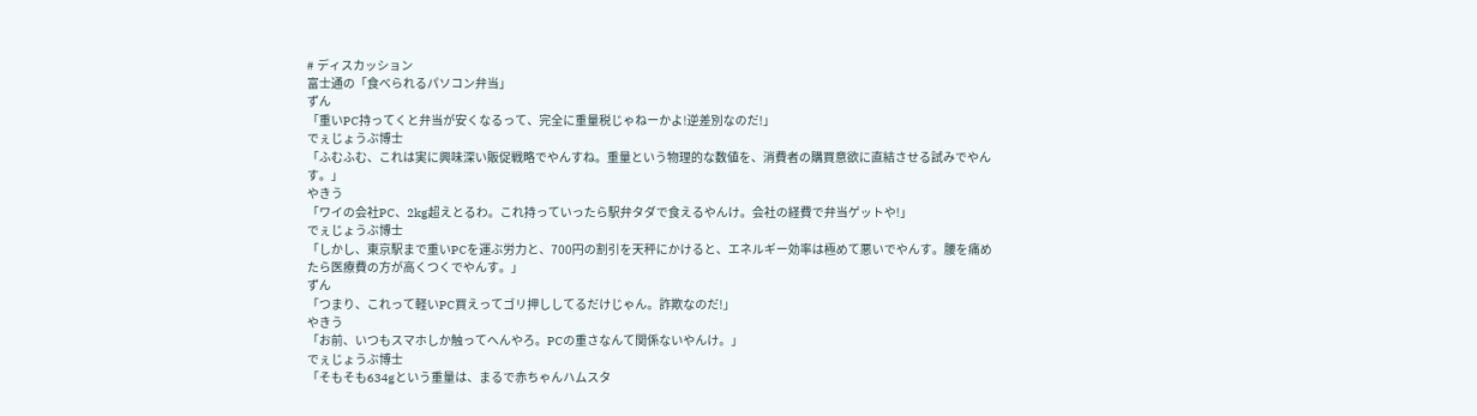# ディスカッション
富士通の「食べられるパソコン弁当」
ずん
「重いPC持ってくと弁当が安くなるって、完全に重量税じゃねーかよ!逆差別なのだ!」
でぇじょうぶ博士
「ふむふむ、これは実に興味深い販促戦略でやんすね。重量という物理的な数値を、消費者の購買意欲に直結させる試みでやんす。」
やきう
「ワイの会社PC、2kg超えとるわ。これ持っていったら駅弁タダで食えるやんけ。会社の経費で弁当ゲットや!」
でぇじょうぶ博士
「しかし、東京駅まで重いPCを運ぶ労力と、700円の割引を天秤にかけると、エネルギー効率は極めて悪いでやんす。腰を痛めたら医療費の方が高くつくでやんす。」
ずん
「つまり、これって軽いPC買えってゴリ押ししてるだけじゃん。詐欺なのだ!」
やきう
「お前、いつもスマホしか触ってへんやろ。PCの重さなんて関係ないやんけ。」
でぇじょうぶ博士
「そもそも634gという重量は、まるで赤ちゃんハムスタ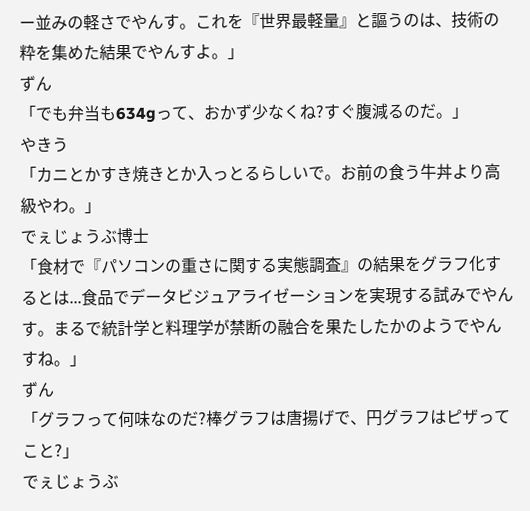ー並みの軽さでやんす。これを『世界最軽量』と謳うのは、技術の粋を集めた結果でやんすよ。」
ずん
「でも弁当も634gって、おかず少なくね?すぐ腹減るのだ。」
やきう
「カニとかすき焼きとか入っとるらしいで。お前の食う牛丼より高級やわ。」
でぇじょうぶ博士
「食材で『パソコンの重さに関する実態調査』の結果をグラフ化するとは...食品でデータビジュアライゼーションを実現する試みでやんす。まるで統計学と料理学が禁断の融合を果たしたかのようでやんすね。」
ずん
「グラフって何味なのだ?棒グラフは唐揚げで、円グラフはピザってこと?」
でぇじょうぶ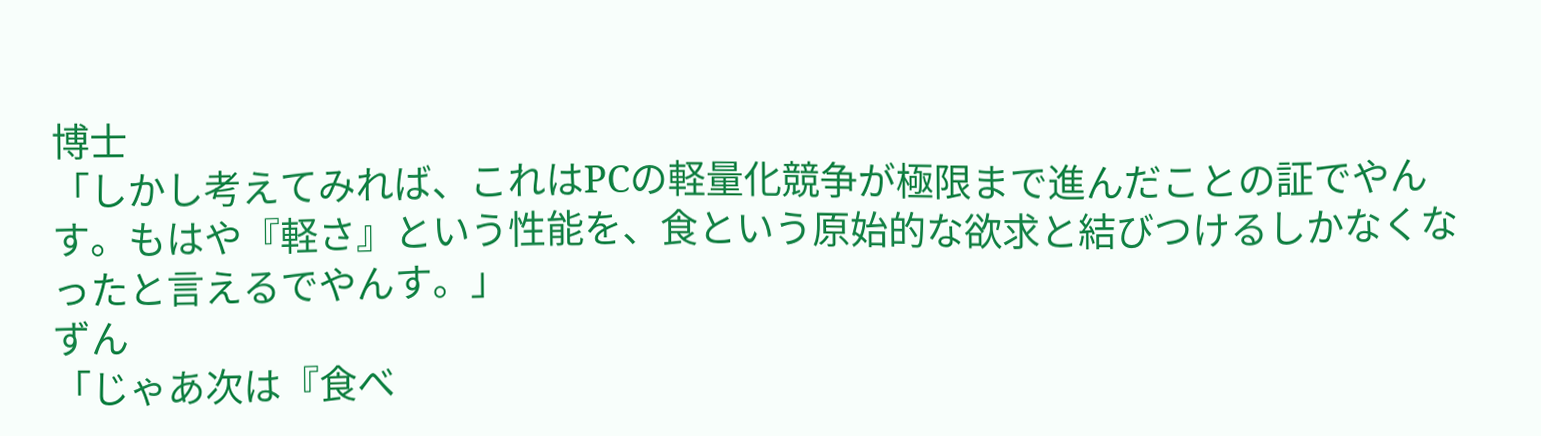博士
「しかし考えてみれば、これはPCの軽量化競争が極限まで進んだことの証でやんす。もはや『軽さ』という性能を、食という原始的な欲求と結びつけるしかなくなったと言えるでやんす。」
ずん
「じゃあ次は『食べ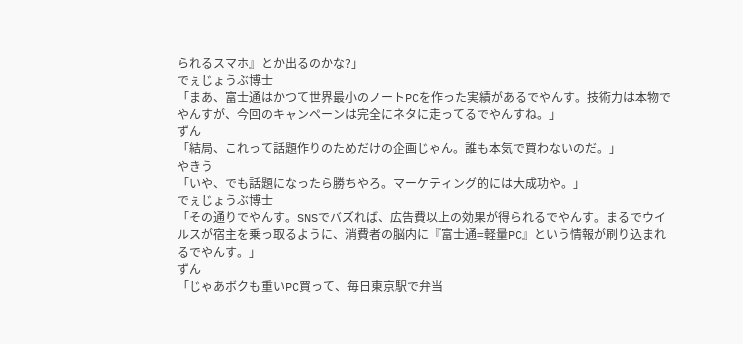られるスマホ』とか出るのかな?」
でぇじょうぶ博士
「まあ、富士通はかつて世界最小のノートPCを作った実績があるでやんす。技術力は本物でやんすが、今回のキャンペーンは完全にネタに走ってるでやんすね。」
ずん
「結局、これって話題作りのためだけの企画じゃん。誰も本気で買わないのだ。」
やきう
「いや、でも話題になったら勝ちやろ。マーケティング的には大成功や。」
でぇじょうぶ博士
「その通りでやんす。SNSでバズれば、広告費以上の効果が得られるでやんす。まるでウイルスが宿主を乗っ取るように、消費者の脳内に『富士通=軽量PC』という情報が刷り込まれるでやんす。」
ずん
「じゃあボクも重いPC買って、毎日東京駅で弁当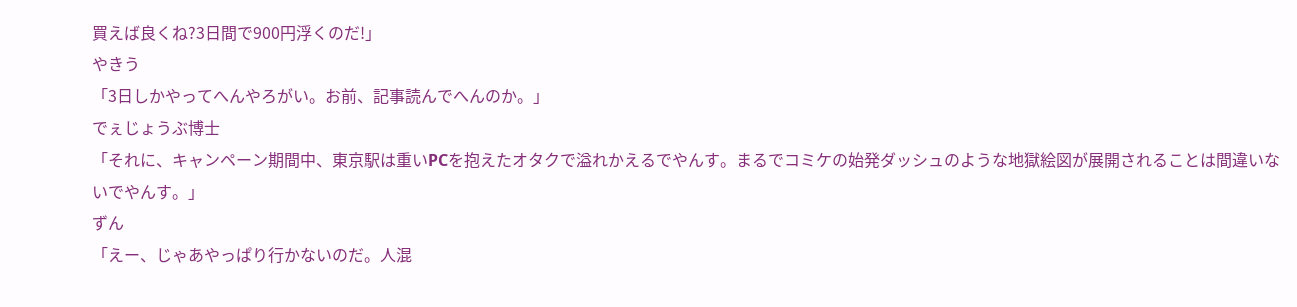買えば良くね?3日間で900円浮くのだ!」
やきう
「3日しかやってへんやろがい。お前、記事読んでへんのか。」
でぇじょうぶ博士
「それに、キャンペーン期間中、東京駅は重いPCを抱えたオタクで溢れかえるでやんす。まるでコミケの始発ダッシュのような地獄絵図が展開されることは間違いないでやんす。」
ずん
「えー、じゃあやっぱり行かないのだ。人混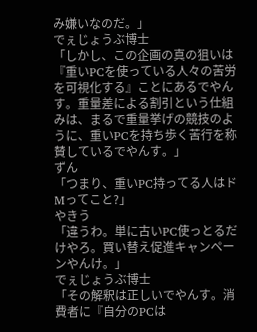み嫌いなのだ。」
でぇじょうぶ博士
「しかし、この企画の真の狙いは『重いPCを使っている人々の苦労を可視化する』ことにあるでやんす。重量差による割引という仕組みは、まるで重量挙げの競技のように、重いPCを持ち歩く苦行を称賛しているでやんす。」
ずん
「つまり、重いPC持ってる人はドMってこと?」
やきう
「違うわ。単に古いPC使っとるだけやろ。買い替え促進キャンペーンやんけ。」
でぇじょうぶ博士
「その解釈は正しいでやんす。消費者に『自分のPCは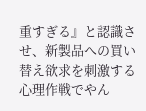重すぎる』と認識させ、新製品への買い替え欲求を刺激する心理作戦でやん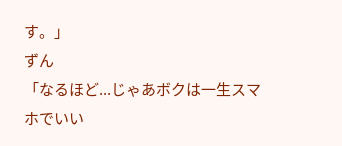す。」
ずん
「なるほど...じゃあボクは一生スマホでいい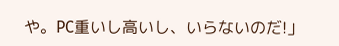や。PC重いし高いし、いらないのだ!」